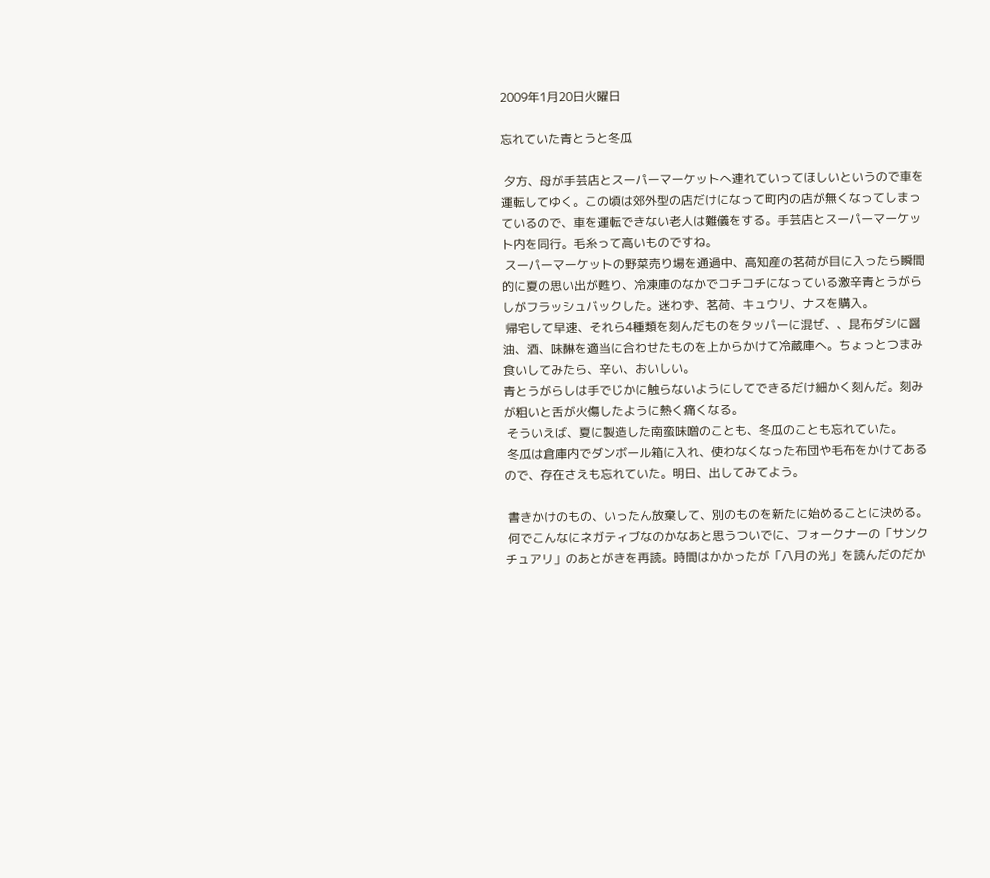2009年1月20日火曜日

忘れていた青とうと冬瓜

 夕方、母が手芸店とスーパーマーケットへ連れていってほしいというので車を運転してゆく。この頃は郊外型の店だけになって町内の店が無くなってしまっているので、車を運転できない老人は難儀をする。手芸店とスーパーマーケット内を同行。毛糸って高いものですね。
 スーパーマーケットの野菜売り場を通過中、高知産の茗荷が目に入ったら瞬間的に夏の思い出が甦り、冷凍庫のなかでコチコチになっている激辛青とうがらしがフラッシュバックした。迷わず、茗荷、キュウリ、ナスを購入。
 帰宅して早速、それら4種類を刻んだものをタッパーに混ぜ、、昆布ダシに醤油、酒、味醂を適当に合わせたものを上からかけて冷蔵庫へ。ちょっとつまみ食いしてみたら、辛い、おいしい。
青とうがらしは手でじかに触らないようにしてできるだけ細かく刻んだ。刻みが粗いと舌が火傷したように熱く痛くなる。
 そういえば、夏に製造した南蛮味噌のことも、冬瓜のことも忘れていた。
 冬瓜は倉庫内でダンボール箱に入れ、使わなくなった布団や毛布をかけてあるので、存在さえも忘れていた。明日、出してみてよう。

 書きかけのもの、いったん放棄して、別のものを新たに始めることに決める。
 何でこんなにネガティブなのかなあと思うついでに、フォークナーの「サンクチュアリ」のあとがきを再読。時間はかかったが「八月の光」を読んだのだか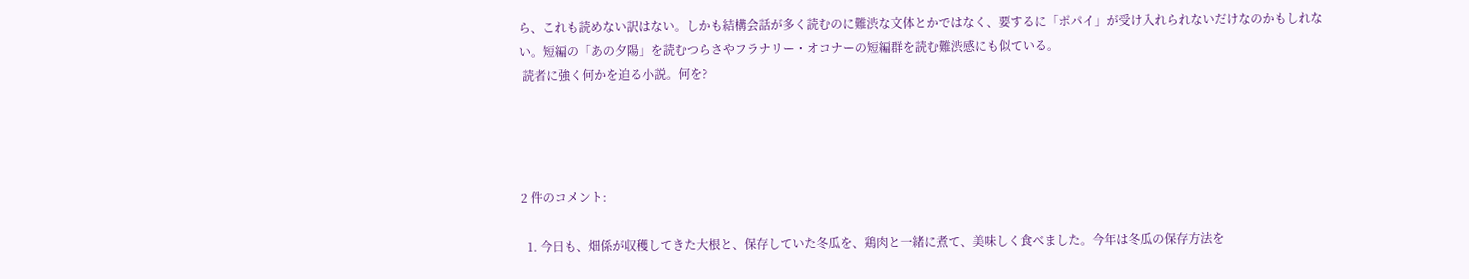ら、これも読めない訳はない。しかも結構会話が多く読むのに難渋な文体とかではなく、要するに「ポパイ」が受け入れられないだけなのかもしれない。短編の「あの夕陽」を読むつらさやフラナリー・オコナーの短編群を読む難渋感にも似ている。
 読者に強く何かを迫る小説。何を?




2 件のコメント:

  1. 今日も、畑係が収穫してきた大根と、保存していた冬瓜を、鶏肉と一緒に煮て、美味しく食べました。今年は冬瓜の保存方法を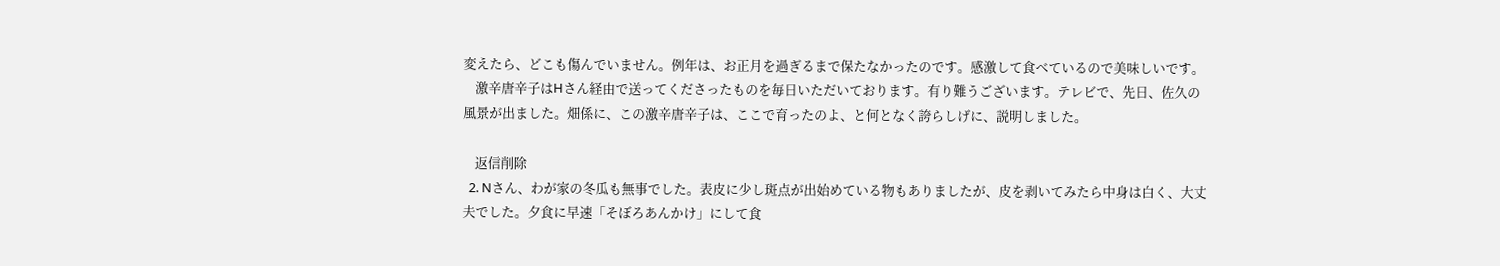変えたら、どこも傷んでいません。例年は、お正月を過ぎるまで保たなかったのです。感激して食べているので美味しいです。
    激辛唐辛子はHさん経由で送ってくださったものを毎日いただいております。有り難うございます。テレビで、先日、佐久の風景が出ました。畑係に、この激辛唐辛子は、ここで育ったのよ、と何となく誇らしげに、説明しました。

    返信削除
  2. Nさん、わが家の冬瓜も無事でした。表皮に少し斑点が出始めている物もありましたが、皮を剥いてみたら中身は白く、大丈夫でした。夕食に早速「そぼろあんかけ」にして食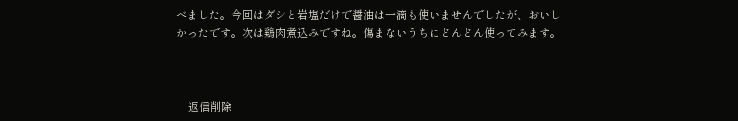べました。今回はダシと岩塩だけで醤油は一滴も使いませんでしたが、おいしかったです。次は鶏肉煮込みですね。傷まないうちにどんどん使ってみます。



    返信削除